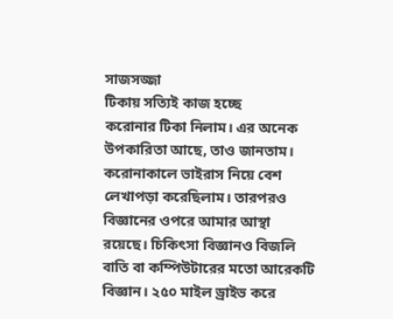সাজসজ্জা
টিকায় সত্যিই কাজ হচ্ছে
করোনার টিকা নিলাম। এর অনেক উপকারিতা আছে, তাও জানতাম। করোনাকালে ভাইরাস নিয়ে বেশ লেখাপড়া করেছিলাম। তারপরও বিজ্ঞানের ওপরে আমার আস্থা রয়েছে। চিকিৎসা বিজ্ঞানও বিজলি বাতি বা কম্পিউটারের মতো আরেকটি বিজ্ঞান। ২৫০ মাইল ড্রাইভ করে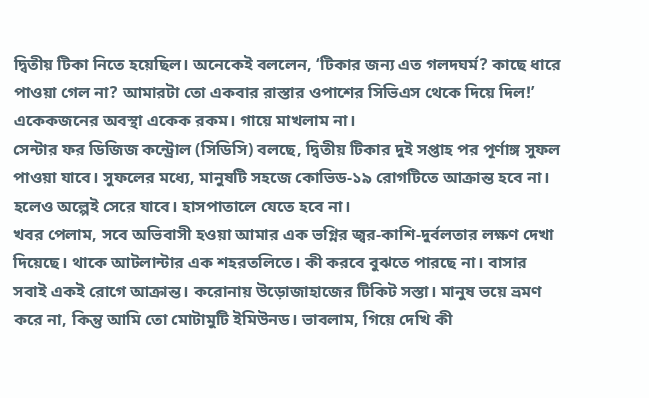দ্বিতীয় টিকা নিতে হয়েছিল। অনেকেই বললেন, ‘টিকার জন্য এত গলদঘর্ম? কাছে ধারে পাওয়া গেল না? আমারটা তো একবার রাস্তার ওপাশের সিভিএস থেকে দিয়ে দিল!’ একেকজনের অবস্থা একেক রকম। গায়ে মাখলাম না।
সেন্টার ফর ডিজিজ কন্ট্রোল (সিডিসি) বলছে, দ্বিতীয় টিকার দুই সপ্তাহ পর পূর্ণাঙ্গ সুফল পাওয়া যাবে। সুফলের মধ্যে, মানুষটি সহজে কোভিড-১৯ রোগটিতে আক্রান্ত হবে না। হলেও অল্পেই সেরে যাবে। হাসপাতালে যেতে হবে না।
খবর পেলাম, সবে অভিবাসী হওয়া আমার এক ভগ্নির জ্বর-কাশি-দুর্বলতার লক্ষণ দেখা দিয়েছে। থাকে আটলান্টার এক শহরতলিতে। কী করবে বুঝতে পারছে না। বাসার সবাই একই রোগে আক্রান্ত। করোনায় উড়োজাহাজের টিকিট সস্তা। মানুষ ভয়ে ভ্রমণ করে না, কিন্তু আমি তো মোটামুটি ইমিউনড। ভাবলাম, গিয়ে দেখি কী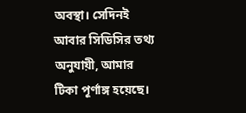অবস্থা। সেদিনই আবার সিডিসির তথ্য অনুযায়ী, আমার টিকা পূর্ণাঙ্গ হয়েছে।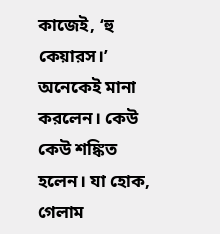কাজেই, ‘হু কেয়ারস।’
অনেকেই মানা করলেন। কেউ কেউ শঙ্কিত হলেন। যা হোক, গেলাম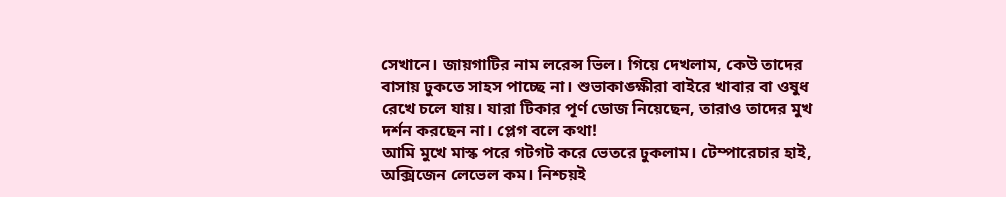সেখানে। জায়গাটির নাম লরেন্স ভিল। গিয়ে দেখলাম, কেউ তাদের বাসায় ঢুকতে সাহস পাচ্ছে না। শুভাকাঙ্ক্ষীরা বাইরে খাবার বা ওষুধ রেখে চলে যায়। যারা টিকার পূর্ণ ডোজ নিয়েছেন, তারাও তাদের মুখ দর্শন করছেন না। প্লেগ বলে কথা!
আমি মুখে মাস্ক পরে গটগট করে ভেতরে ঢুকলাম। টেম্পারেচার হাই, অক্সিজেন লেভেল কম। নিশ্চয়ই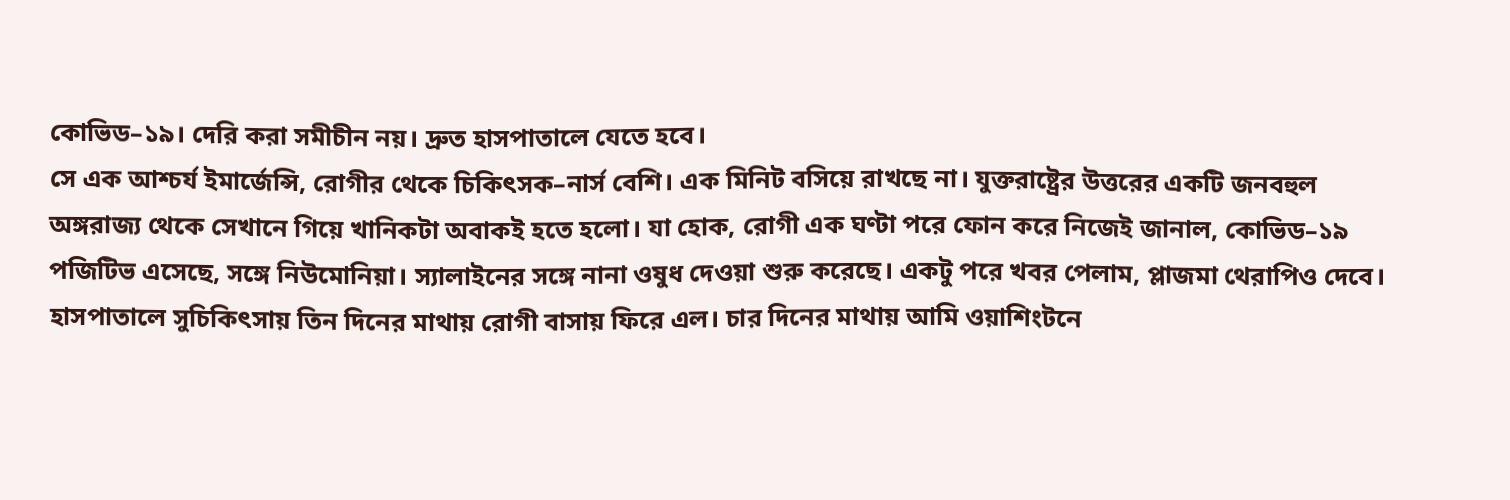কোভিড–১৯। দেরি করা সমীচীন নয়। দ্রুত হাসপাতালে যেতে হবে।
সে এক আশ্চর্য ইমার্জেন্সি, রোগীর থেকে চিকিৎসক–নার্স বেশি। এক মিনিট বসিয়ে রাখছে না। যুক্তরাষ্ট্রের উত্তরের একটি জনবহুল অঙ্গরাজ্য থেকে সেখানে গিয়ে খানিকটা অবাকই হতে হলো। যা হোক, রোগী এক ঘণ্টা পরে ফোন করে নিজেই জানাল, কোভিড–১৯ পজিটিভ এসেছে, সঙ্গে নিউমোনিয়া। স্যালাইনের সঙ্গে নানা ওষুধ দেওয়া শুরু করেছে। একটু পরে খবর পেলাম, প্লাজমা থেরাপিও দেবে।
হাসপাতালে সুচিকিৎসায় তিন দিনের মাথায় রোগী বাসায় ফিরে এল। চার দিনের মাথায় আমি ওয়াশিংটনে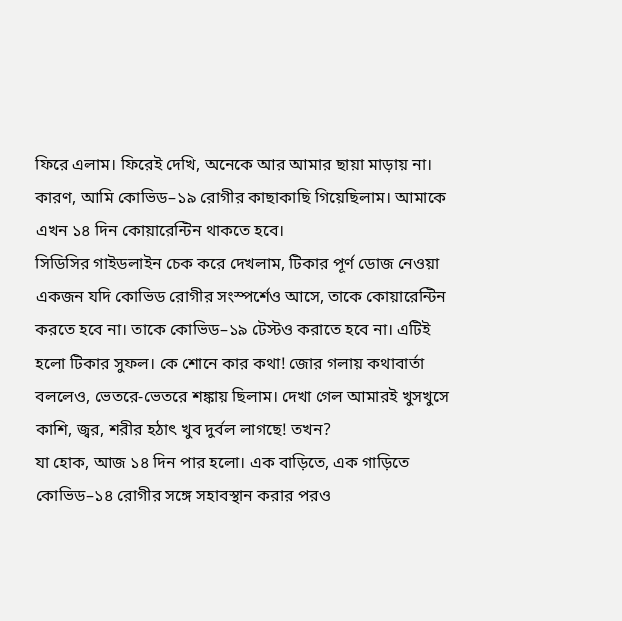ফিরে এলাম। ফিরেই দেখি, অনেকে আর আমার ছায়া মাড়ায় না। কারণ, আমি কোভিড–১৯ রোগীর কাছাকাছি গিয়েছিলাম। আমাকে এখন ১৪ দিন কোয়ারেন্টিন থাকতে হবে।
সিডিসির গাইডলাইন চেক করে দেখলাম, টিকার পূর্ণ ডোজ নেওয়া একজন যদি কোভিড রোগীর সংস্পর্শেও আসে, তাকে কোয়ারেন্টিন করতে হবে না। তাকে কোভিড–১৯ টেস্টও করাতে হবে না। এটিই হলো টিকার সুফল। কে শোনে কার কথা! জোর গলায় কথাবার্তা বললেও, ভেতরে-ভেতরে শঙ্কায় ছিলাম। দেখা গেল আমারই খুসখুসে কাশি, জ্বর, শরীর হঠাৎ খুব দুর্বল লাগছে! তখন?
যা হোক, আজ ১৪ দিন পার হলো। এক বাড়িতে, এক গাড়িতে কোভিড–১৪ রোগীর সঙ্গে সহাবস্থান করার পরও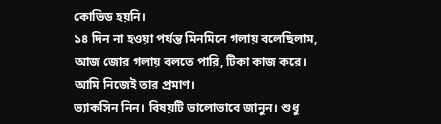কোভিড হয়নি।
১৪ দিন না হওয়া পর্যন্ত মিনমিনে গলায় বলেছিলাম, আজ জোর গলায় বলতে পারি, টিকা কাজ করে। আমি নিজেই তার প্রমাণ।
ভ্যাকসিন নিন। বিষয়টি ভালোভাবে জানুন। শুধু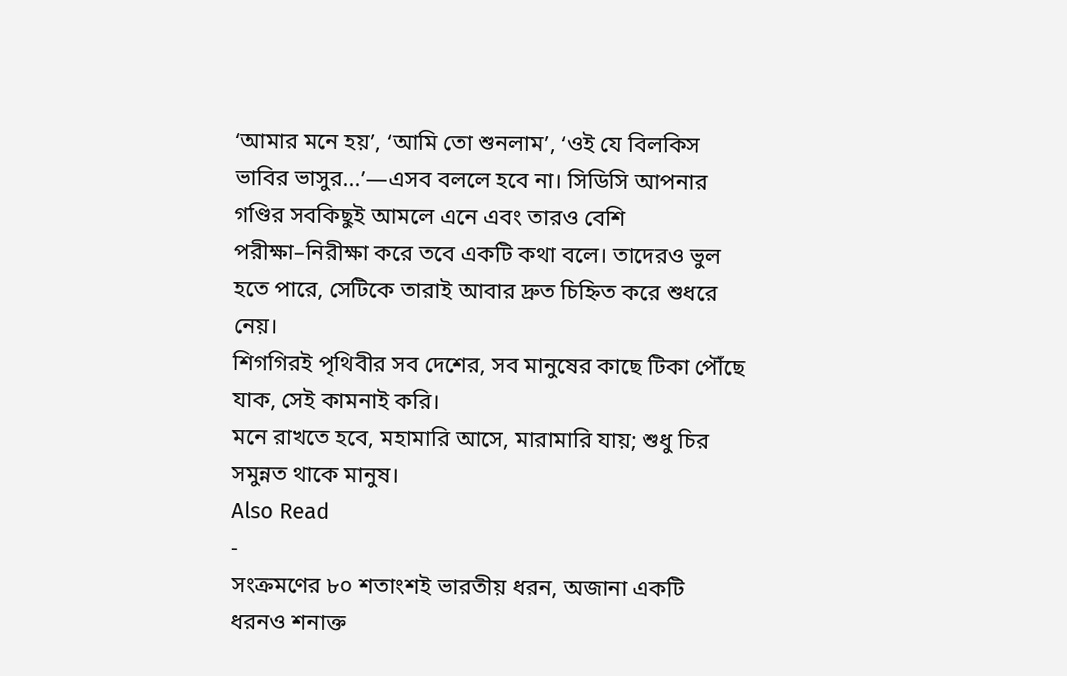‘আমার মনে হয়’, ‘আমি তো শুনলাম’, ‘ওই যে বিলকিস ভাবির ভাসুর...’—এসব বললে হবে না। সিডিসি আপনার গণ্ডির সবকিছুই আমলে এনে এবং তারও বেশি পরীক্ষা–নিরীক্ষা করে তবে একটি কথা বলে। তাদেরও ভুল হতে পারে, সেটিকে তারাই আবার দ্রুত চিহ্নিত করে শুধরে নেয়।
শিগগিরই পৃথিবীর সব দেশের, সব মানুষের কাছে টিকা পৌঁছে যাক, সেই কামনাই করি।
মনে রাখতে হবে, মহামারি আসে, মারামারি যায়; শুধু চির সমুন্নত থাকে মানুষ।
Also Read
-
সংক্রমণের ৮০ শতাংশই ভারতীয় ধরন, অজানা একটি ধরনও শনাক্ত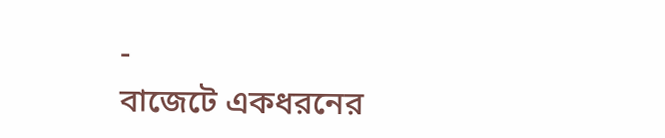-
বাজেটে একধরনের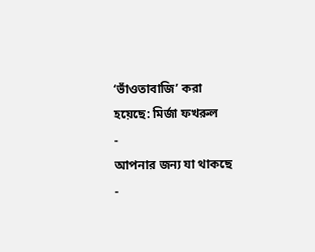‘ভাঁওতাবাজি’ করা হয়েছে: মির্জা ফখরুল
-
আপনার জন্য যা থাকছে
-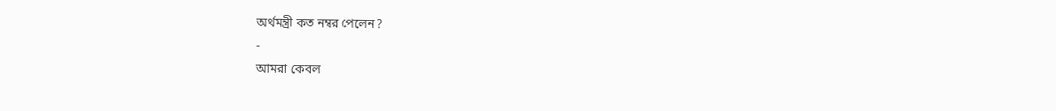অর্থমন্ত্রী কত নম্বর পেলেন?
-
আমরা কেবল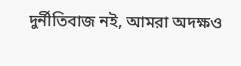দুর্নীতিবাজ নই, আমরা অদক্ষও